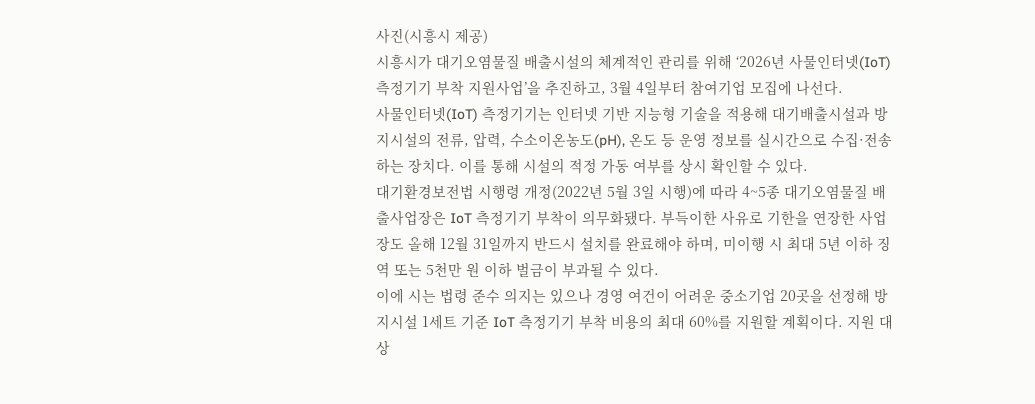사진(시흥시 제공)
시흥시가 대기오염물질 배출시설의 체계적인 관리를 위해 ‘2026년 사물인터넷(IoT) 측정기기 부착 지원사업’을 추진하고, 3월 4일부터 참여기업 모집에 나선다.
사물인터넷(IoT) 측정기기는 인터넷 기반 지능형 기술을 적용해 대기배출시설과 방지시설의 전류, 압력, 수소이온농도(pH), 온도 등 운영 정보를 실시간으로 수집·전송하는 장치다. 이를 통해 시설의 적정 가동 여부를 상시 확인할 수 있다.
대기환경보전법 시행령 개정(2022년 5월 3일 시행)에 따라 4~5종 대기오염물질 배출사업장은 IoT 측정기기 부착이 의무화됐다. 부득이한 사유로 기한을 연장한 사업장도 올해 12월 31일까지 반드시 설치를 완료해야 하며, 미이행 시 최대 5년 이하 징역 또는 5천만 원 이하 벌금이 부과될 수 있다.
이에 시는 법령 준수 의지는 있으나 경영 여건이 어려운 중소기업 20곳을 선정해 방지시설 1세트 기준 IoT 측정기기 부착 비용의 최대 60%를 지원할 계획이다. 지원 대상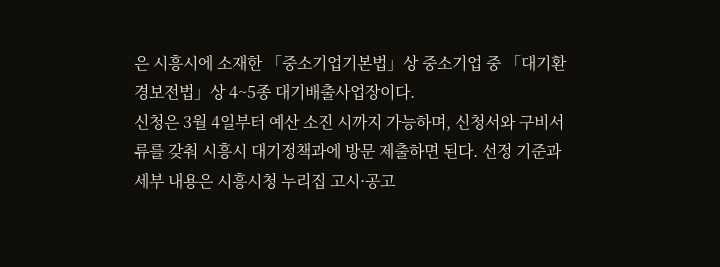은 시흥시에 소재한 「중소기업기본법」상 중소기업 중 「대기환경보전법」상 4~5종 대기배출사업장이다.
신청은 3월 4일부터 예산 소진 시까지 가능하며, 신청서와 구비서류를 갖춰 시흥시 대기정책과에 방문 제출하면 된다. 선정 기준과 세부 내용은 시흥시청 누리집 고시·공고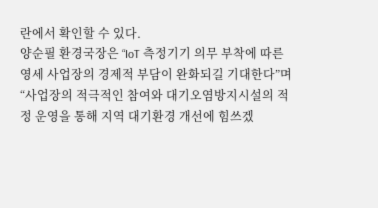란에서 확인할 수 있다.
양순필 환경국장은 “IoT 측정기기 의무 부착에 따른 영세 사업장의 경제적 부담이 완화되길 기대한다”며 “사업장의 적극적인 참여와 대기오염방지시설의 적정 운영을 통해 지역 대기환경 개선에 힘쓰겠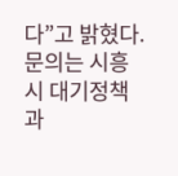다”고 밝혔다.
문의는 시흥시 대기정책과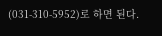(031-310-5952)로 하면 된다.